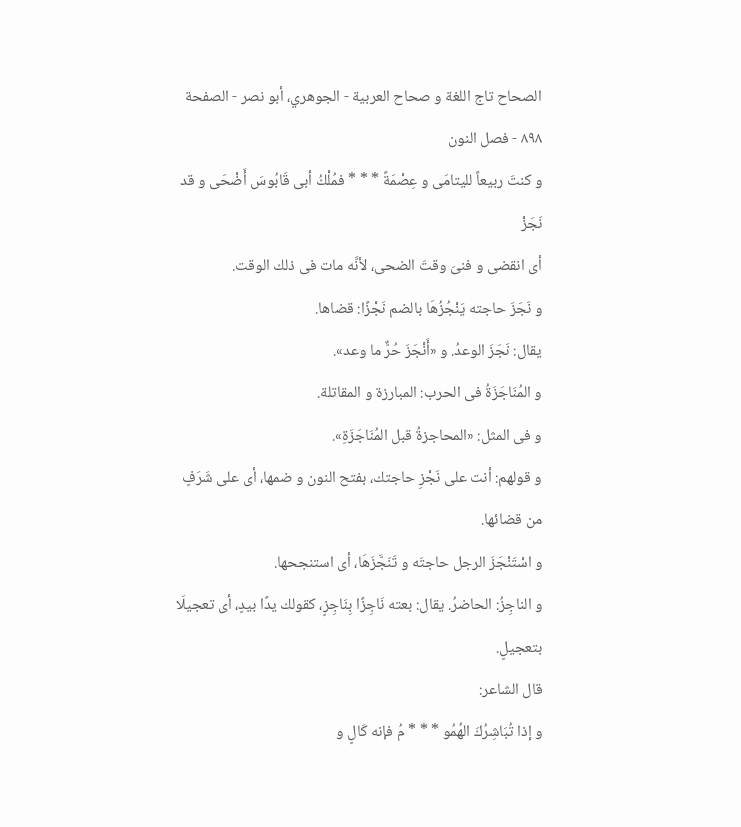الصحاح تاج اللغة و صحاح العربية - الجوهري، أبو نصر - الصفحة ٨٩٨ - فصل النون
و كنتَ ربيعاً لليتامَى و عِصْمَةً * * * فمُلْكُ أبى قَابُوسَ أَضْحَى و قد نَجَزْ
أى انقضى و فنىَ وقتَ الضحى، لأنَّه مات فى ذلك الوقت.
و نَجَزَ حاجته يَنْجُزُهَا بالضم نَجْزًا: قضاها.
يقال: نَجَزَ الوعدُ. و «أَنْجَزَ حُرٌّ ما وعد».
و المُنَاجَزَةُ فى الحرب: المبارزة و المقاتلة.
و فى المثل: «المحاجزةُ قبل المُنَاجَزَةِ».
و قولهم: أنت على نَجْزِ حاجتك، بفتح النون و ضمها، أى على شَرَفٍ من قضائها.
و اسْتَنْجَزَ الرجل حاجتَه و تَنَجَّزَهَا، أى استنجحها.
و الناجِزُ: الحاضرُ. يقال: بعته نَاجِزًا بِنَاجِزٍ، كقولك يدًا بيدٍ، أى تعجيلَا بتعجيلٍ.
قال الشاعر:
و إذا تُبَاشِرُكَ الهُمُو * * * مُ فإنه كَالٍ و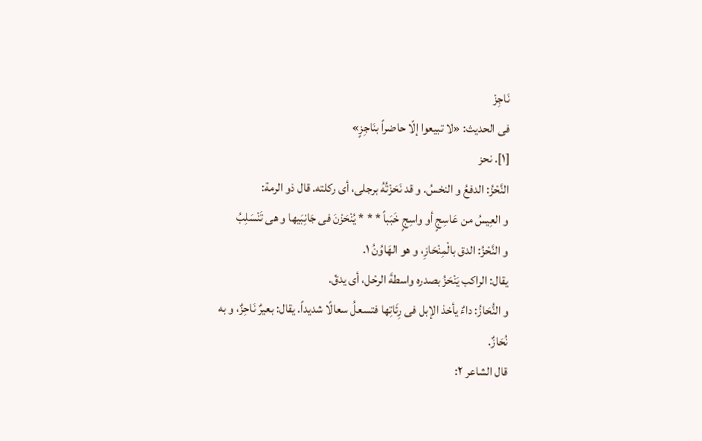نَاجِزْ
فى الحديث: «لا تبيعوا إلّا حاضراً بنَاجِزٍ»
[١]. نحز
النَّحْزُ: الدفعُ و النخسُ. و قد نَحَزْتُهُ برجلى، أى ركلته. قال ذو الرمة:
و العِيسُ من عَاسِجٍ أو واسِجٍ خَبَباً * * * يُنْحَزْنَ فى جَانِبَيها و هى تَنْسَلِبُ
و النَّحْزُ: الدق بالْمِنْحَازِ، و هو الهَاوُنُ ١.
يقال: الراكب يَنْحَزُ بصدره واسطةَ الرحْل، أى يدقّ.
و النُّحَازُ: داءٌ يأخذ الإبل فى رِئَاتِها فتسعلُ سعالًا شديداً. يقال: بعيرٌ نَاحِزٌ، و به نُحَازٌ.
قال الشاعر ٢: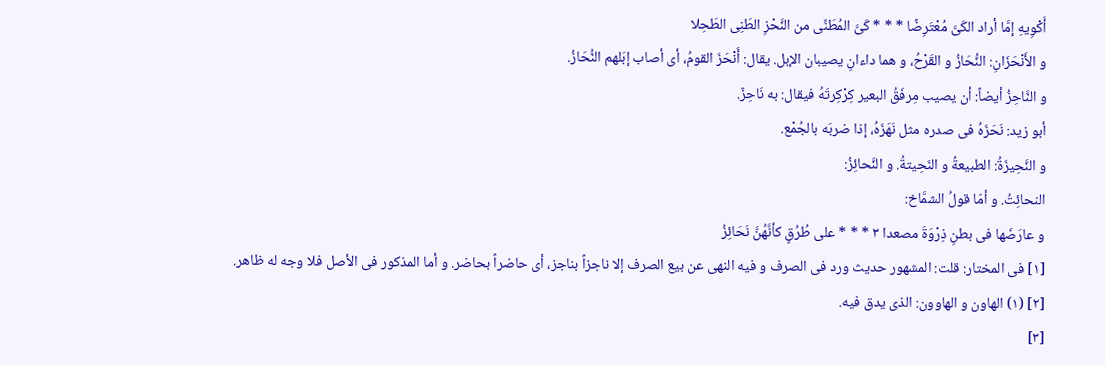أَكْوِيهِ إمَّا أراد الكَىَّ مُعْتَرِضًا * * * كَىَّ المُطَنِّى من النَّحْزِ الطَنِى الطَحِلا
و الأَنْحَزَانِ: النُّحَازُ و القَرْحُ، و هما داءانِ يصيبان الإبل. يقال: أَنْحَزَ القومُ، أى أصاب إبَلهم النُّحَازُ.
و النَّاحِزُ أيضاً: أن يصيب مِرفَقُ البعير كِرْكِرتَهُ فيقال: به نَاحِزٌ.
أبو زيد: نَحَزَهُ فى صدره مثل نَهَزَهُ، إذا ضربَه بالجُمْع.
و النَّحِيزَةُ: الطبيعةُ و النَحِيتةُ. و النَّحائِزُ:
النحائِتُ. و أمّا قولُ الشمَّاخ:
و عارَضَها فى بطنِ ذِرْوَةَ مصعدا ٣ * * * على طُرُقٍ كأنَّهُنَّ نَحَائِزُ
[١] فى المختار: قلت: المشهور حديث ورد فى الصرف و فيه النهى عن بيع الصرف إلا ناجزاً بناجز، أى حاضراً بحاضر. و أما المذكور فى الأصل فلا وجه له ظاهر.
[٢] (١) الهاون و الهاوون: الذى يدق فيه.
[٣]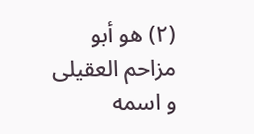(٢) هو أبو مزاحم العقيلى و اسمه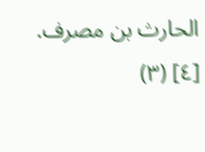الحارث بن مصرف.
[٤] (٣)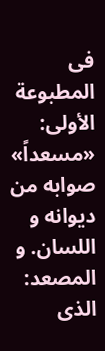فى المطبوعة الأولى: «مسعداً» صوابه من ديوانه و اللسان. و المصعد: الذى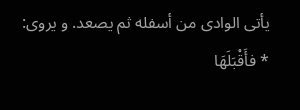يأتى الوادى من أسفله ثم يصعد. و يروى:
* فأَقْبَلَهَا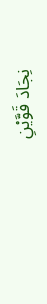نِجَادَ قَوَّيْنِ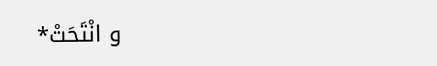و انْتَحَتْ*